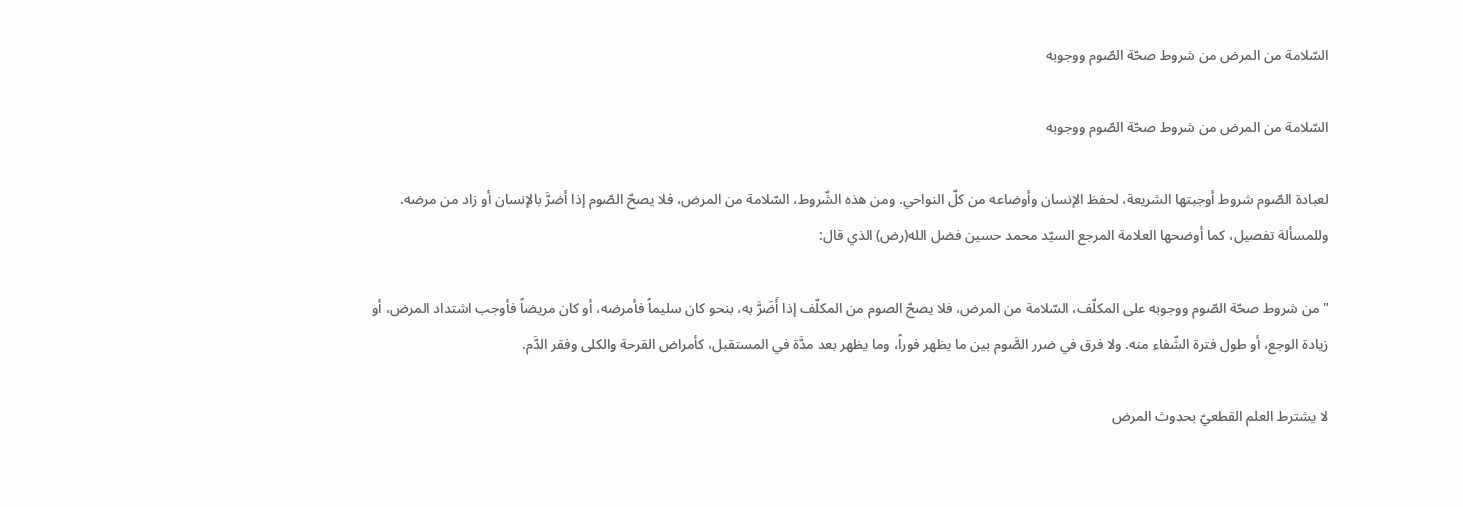السّلامة من المرض من شروط صحّة الصّوم ووجوبه

السّلامة من المرض من شروط صحّة الصّوم ووجوبه

لعبادة الصّوم شروط أوجبتها الشريعة، لحفظ الإنسان وأوضاعه من كلّ النواحي. ومن هذه الشّروط، السّلامة من المرض، فلا يصحّ الصّوم إذا أضرَّ بالإنسان أو زاد من مرضه. وللمسألة تفصيل، كما أوضحها العلامة المرجع السيّد محمد حسين فضل الله(رض) الذي قال:

"من شروط صحّة الصّوم ووجوبه على المكلّف، السّلامة من المرض، فلا يصحّ الصوم من المكلّف إذا أَضَرَّ به، بنحو كان سليماً فأمرضه، أو كان مريضاً فأوجب اشتداد المرض، أو زيادة الوجع، أو طول فترة الشّفاء منه. ولا فرق في ضرر الصَّوم بين ما يظهر فوراً، وما يظهر بعد مدَّة في المستقبل، كأمراض القرحة والكلى وفقر الدَّم.

لا يشترط العلم القطعيّ بحدوث المرض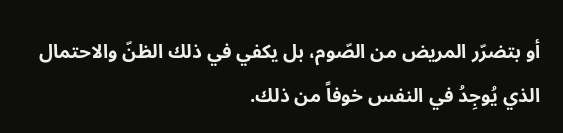أو بتضرّر المريض من الصّوم، بل يكفي في ذلك الظنّ والاحتمال الذي يُوجِدُ في النفس خوفاً من ذلك.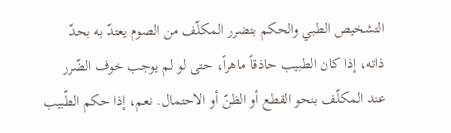التشخيص الطبي والحكم بتضرر المكلّف من الصوم يعتدّ به بحدّ ذاته، إذا كان الطبيب حاذقاً ماهراً، حتى لو لم يوجب خوف الضّرر عند المكلّف بنحو القطع أو الظنّ أو الاحتمال. نعم، إذا حكم الطّبيب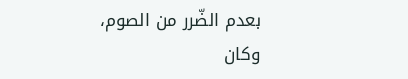بعدم الضّرر من الصوم، وكان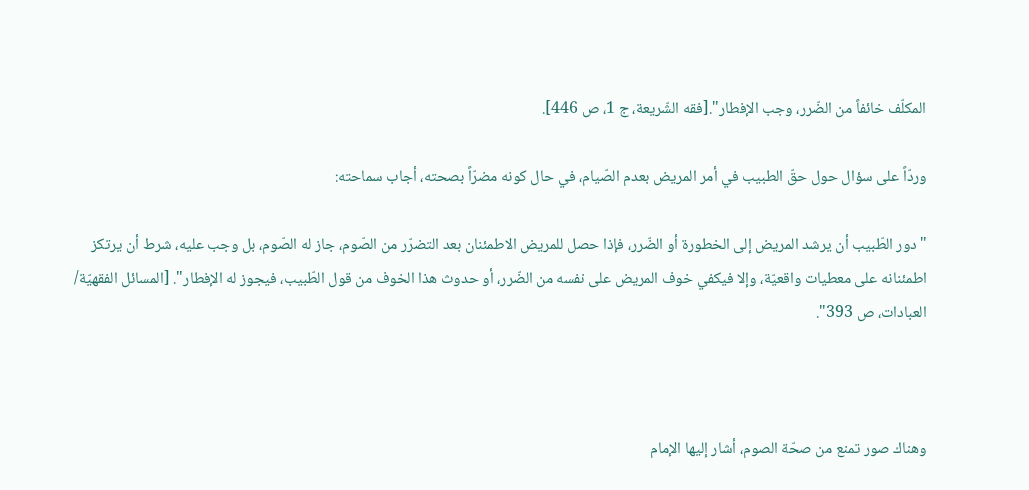المكلّف خائفاً من الضّرر، وجب الإفطار".[فقه الشّريعة، ج 1، ص 446].

وردّاً على سؤال حول حقّ الطبيب في أمر المريض بعدم الصّيام، في حال كونه مضرّاً بصحته، أجاب سماحته:

"دور الطّبيب أن يرشد المريض إلى الخطورة أو الضّرر، فإذا حصل للمريض الاطمئنان بعد التضرّر من الصّوم، جاز له الصّوم، بل وجب عليه، شرط أن يرتكز اطمئنانه على معطيات واقعيّة، وإلا فيكفي خوف المريض على نفسه من الضّرر، أو حدوث هذا الخوف من قول الطّبيب، فيجوز له الإفطار". [المسائل الفقهيّة/ العبادات، ص 393".



وهناك صور تمنع من صحّة الصوم، أشار إليها الإمام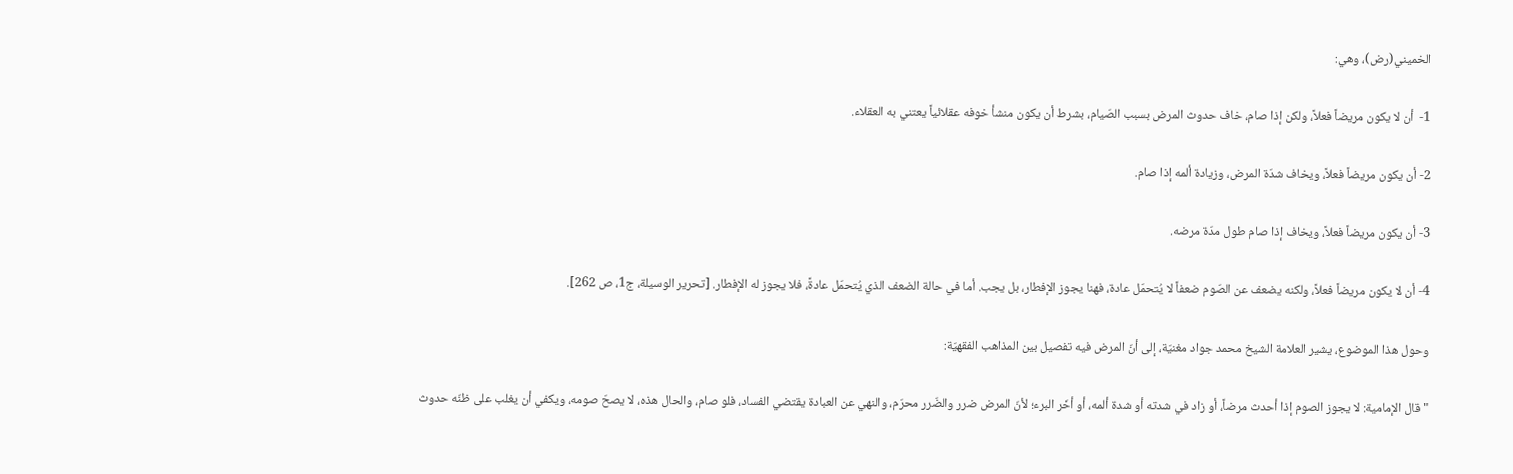الخميني(رض)، وهي:

1-  أن لا يكون مريضاً فعلاً، ولكن إذا صام، خاف حدوث المرض بسبب الصّيام، بشرط أن يكون منشأ خوفه عقلائياً يعتني به العقلاء.

2- أن يكون مريضاً فعلاً، ويخاف شدّة المرض، وزيادة ألمه إذا صام.

3- أن يكون مريضاً فعلاً، ويخاف إذا صام طول مدّة مرضه.

4- أن لا يكون مريضاً فعلاً، ولكنه يضعف عن الصّوم ضعفاً لا يُتحمّل عادة، فهنا يجوز الإفطار، بل يجب. أما في حالة الضعف الذي يُتحمّل عادةً، فلا يجوز له الإفطار. [تحرير الوسيلة، ج1، ص 262].

وحول هذا الموضوع، يشير العلامة الشيخ محمد جواد مغنيّة، إلى أنّ المرض فيه تفصيل بين المذاهب الفقهيّة:

"قال الإمامية: لا يجوز الصوم إذا أحدث مرضاً، أو زاد في شدته أو شدة ألمه، أو أخّر البرء؛ لأنّ المرض ضرر والضّرر محرّم، والنهي عن العبادة يقتضي الفساد، فلو صام، والحال هذه، لا يصحّ صومه، ويكفي أن يغلب على ظنّه حدوث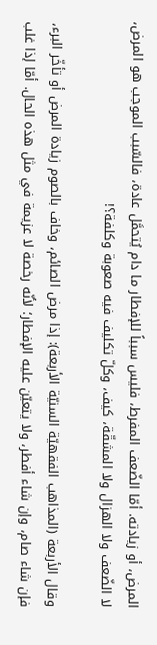المرض، أو زيادته. أمّا الضّعف المفرط، فليس سبباً للإفطار ما دام يُتحمَّل عادة، فالسّبب الموجب هو المرض، لا الضّعف ولا الهزال ولا المشقّة، كيف، وكلّ تكليف فيه صعوبة وكلفة؟!

وقال الأربعة (المذاهب الفقهيّة السنيّة الأربعة): إذا مرض الصائم، وخاف بالصوم زيادة المرض أو تأخّر البرء، فإن شاء صام، وإن شاء أفطر، ولا يتعيّن عليه الإفطار؛ لأنّه رخصة لا عزيمة في مثل هذه الحال. أمّا إذا غلب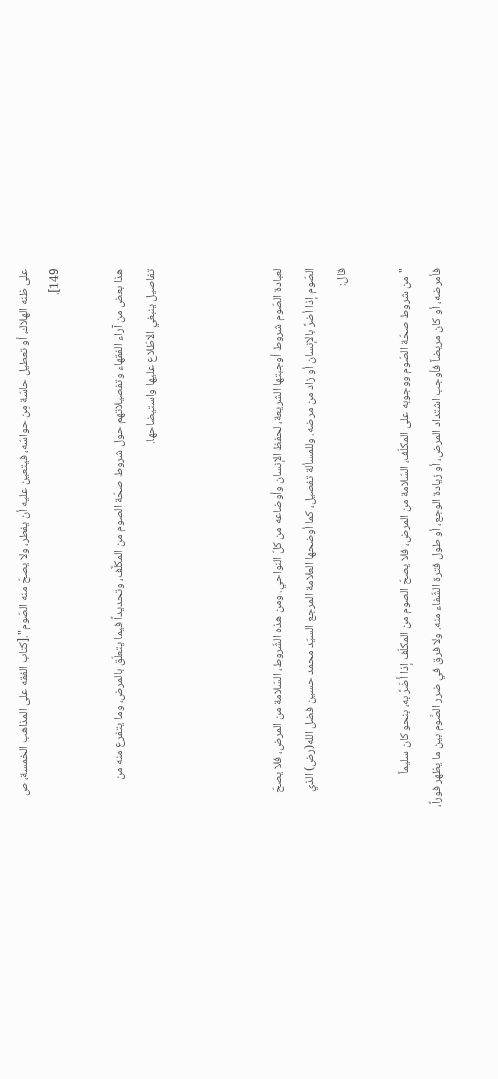على ظنه الهلاك، أو تعطيل حاسّة مِن حواسّه، فيتعين عليه أن يفطر، ولا يصحّ منه الصّوم".[كتاب الفقه على المذاهب الخمسة، ص 149].

هذا بعض من آراء الفقهاء وتفصيلاتهم حول شروط صحّة الصوم من المكلَّف، وتحديداً فيما يتعلّق بالمرض، وما يتفرع منه من تفاصيل ينبغي الاطّلاع عليها واستيضاحها.



لعبادة الصّوم شروط أوجبتها الشريعة، لحفظ الإنسان وأوضاعه من كلّ النواحي. ومن هذه الشّروط، السّلامة من المرض، فلا يصحّ الصّوم إذا أضرَّ بالإنسان أو زاد من مرضه. وللمسألة تفصيل، كما أوضحها العلامة المرجع السيّد محمد حسين فضل الله(رض) الذي قال:

"من شروط صحّة الصّوم ووجوبه على المكلّف، السّلامة من المرض، فلا يصحّ الصوم من المكلّف إذا أَضَرَّ به، بنحو كان سليماً فأمرضه، أو كان مريضاً فأوجب اشتداد المرض، أو زيادة الوجع، أو طول فترة الشّفاء منه. ولا فرق في ضرر الصَّوم بين ما يظهر فوراً،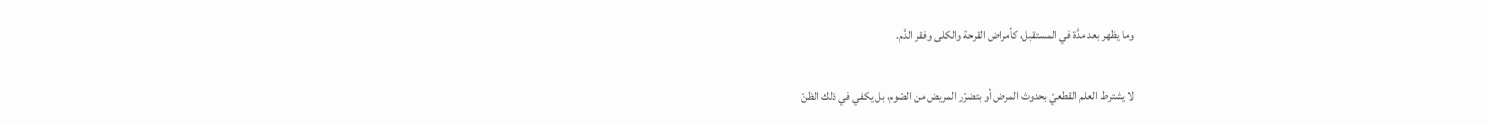وما يظهر بعد مدَّة في المستقبل، كأمراض القرحة والكلى وفقر الدَّم.

لا يشترط العلم القطعيّ بحدوث المرض أو بتضرّر المريض من الصّوم، بل يكفي في ذلك الظنّ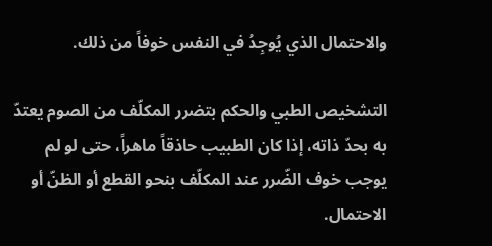والاحتمال الذي يُوجِدُ في النفس خوفاً من ذلك.

التشخيص الطبي والحكم بتضرر المكلّف من الصوم يعتدّ به بحدّ ذاته، إذا كان الطبيب حاذقاً ماهراً، حتى لو لم يوجب خوف الضّرر عند المكلّف بنحو القطع أو الظنّ أو الاحتمال.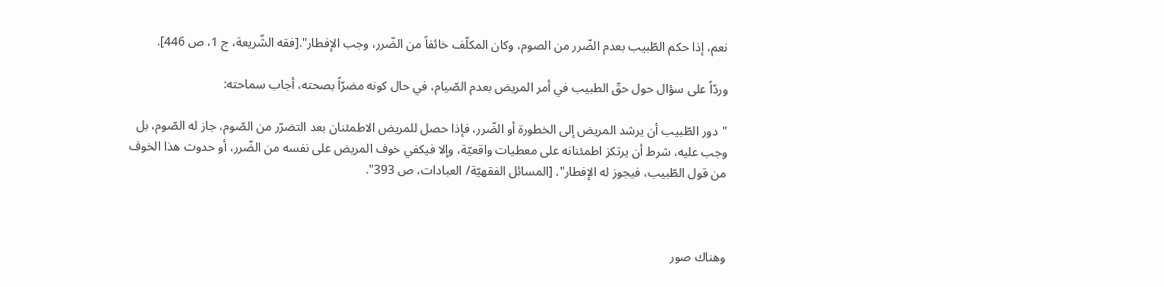نعم، إذا حكم الطّبيب بعدم الضّرر من الصوم، وكان المكلّف خائفاً من الضّرر، وجب الإفطار".[فقه الشّريعة، ج 1، ص 446].

وردّاً على سؤال حول حقّ الطبيب في أمر المريض بعدم الصّيام، في حال كونه مضرّاً بصحته، أجاب سماحته:

"دور الطّبيب أن يرشد المريض إلى الخطورة أو الضّرر، فإذا حصل للمريض الاطمئنان بعد التضرّر من الصّوم، جاز له الصّوم، بل وجب عليه، شرط أن يرتكز اطمئنانه على معطيات واقعيّة، وإلا فيكفي خوف المريض على نفسه من الضّرر، أو حدوث هذا الخوف من قول الطّبيب، فيجوز له الإفطار". [المسائل الفقهيّة/ العبادات، ص 393".



وهناك صور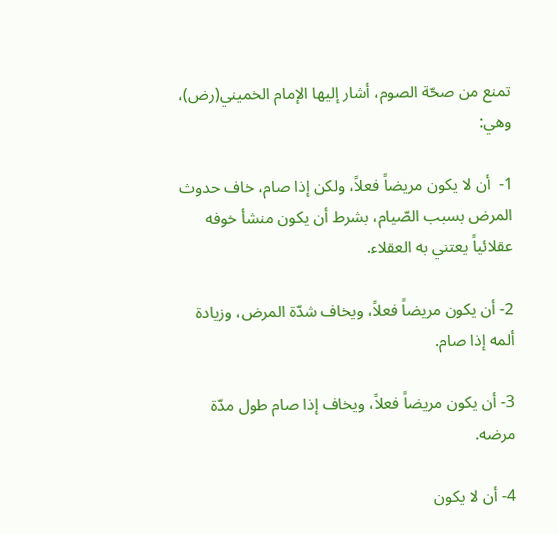تمنع من صحّة الصوم، أشار إليها الإمام الخميني(رض)، وهي:

1-  أن لا يكون مريضاً فعلاً، ولكن إذا صام، خاف حدوث المرض بسبب الصّيام، بشرط أن يكون منشأ خوفه عقلائياً يعتني به العقلاء.

2- أن يكون مريضاً فعلاً، ويخاف شدّة المرض، وزيادة ألمه إذا صام.

3- أن يكون مريضاً فعلاً، ويخاف إذا صام طول مدّة مرضه.

4- أن لا يكون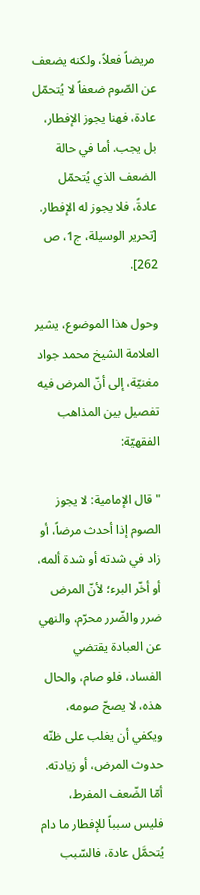مريضاً فعلاً، ولكنه يضعف عن الصّوم ضعفاً لا يُتحمّل عادة، فهنا يجوز الإفطار، بل يجب. أما في حالة الضعف الذي يُتحمّل عادةً، فلا يجوز له الإفطار. [تحرير الوسيلة، ج1، ص 262].

وحول هذا الموضوع، يشير العلامة الشيخ محمد جواد مغنيّة، إلى أنّ المرض فيه تفصيل بين المذاهب الفقهيّة:

"قال الإمامية: لا يجوز الصوم إذا أحدث مرضاً، أو زاد في شدته أو شدة ألمه، أو أخّر البرء؛ لأنّ المرض ضرر والضّرر محرّم، والنهي عن العبادة يقتضي الفساد، فلو صام، والحال هذه، لا يصحّ صومه، ويكفي أن يغلب على ظنّه حدوث المرض، أو زيادته. أمّا الضّعف المفرط، فليس سبباً للإفطار ما دام يُتحمَّل عادة، فالسّبب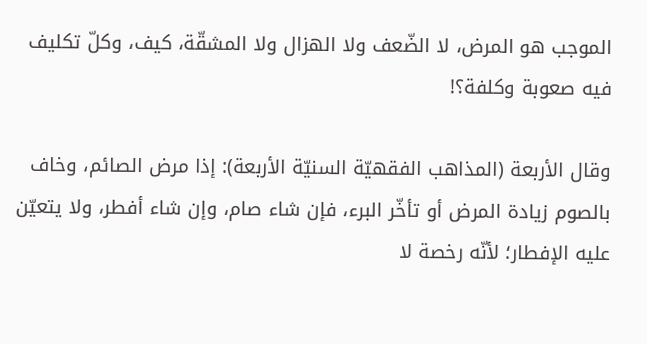الموجب هو المرض، لا الضّعف ولا الهزال ولا المشقّة، كيف، وكلّ تكليف فيه صعوبة وكلفة؟!

وقال الأربعة (المذاهب الفقهيّة السنيّة الأربعة): إذا مرض الصائم، وخاف بالصوم زيادة المرض أو تأخّر البرء، فإن شاء صام، وإن شاء أفطر، ولا يتعيّن عليه الإفطار؛ لأنّه رخصة لا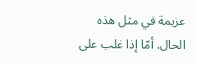عزيمة في مثل هذه الحال. أمّا إذا غلب على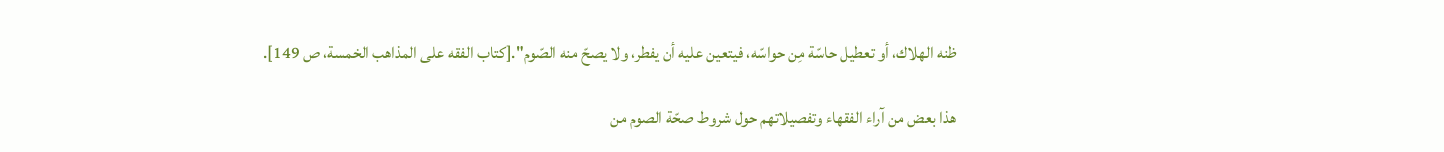ظنه الهلاك، أو تعطيل حاسّة مِن حواسّه، فيتعين عليه أن يفطر، ولا يصحّ منه الصّوم".[كتاب الفقه على المذاهب الخمسة، ص 149].

هذا بعض من آراء الفقهاء وتفصيلاتهم حول شروط صحّة الصوم من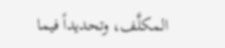المكلَّف، وتحديداً فيما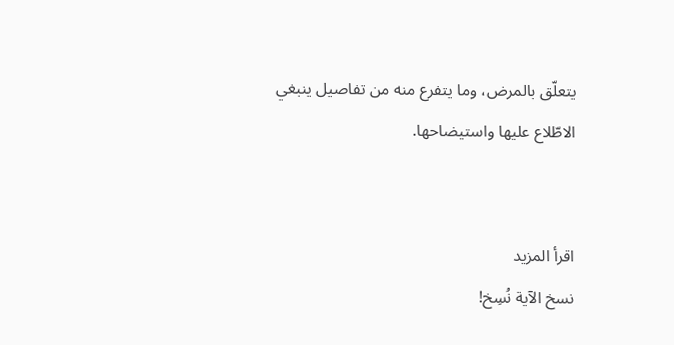يتعلّق بالمرض، وما يتفرع منه من تفاصيل ينبغي الاطّلاع عليها واستيضاحها.


اقرأ المزيد
نسخ الآية نُسِخ!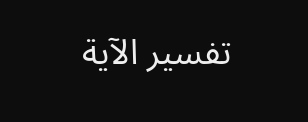تفسير الآية